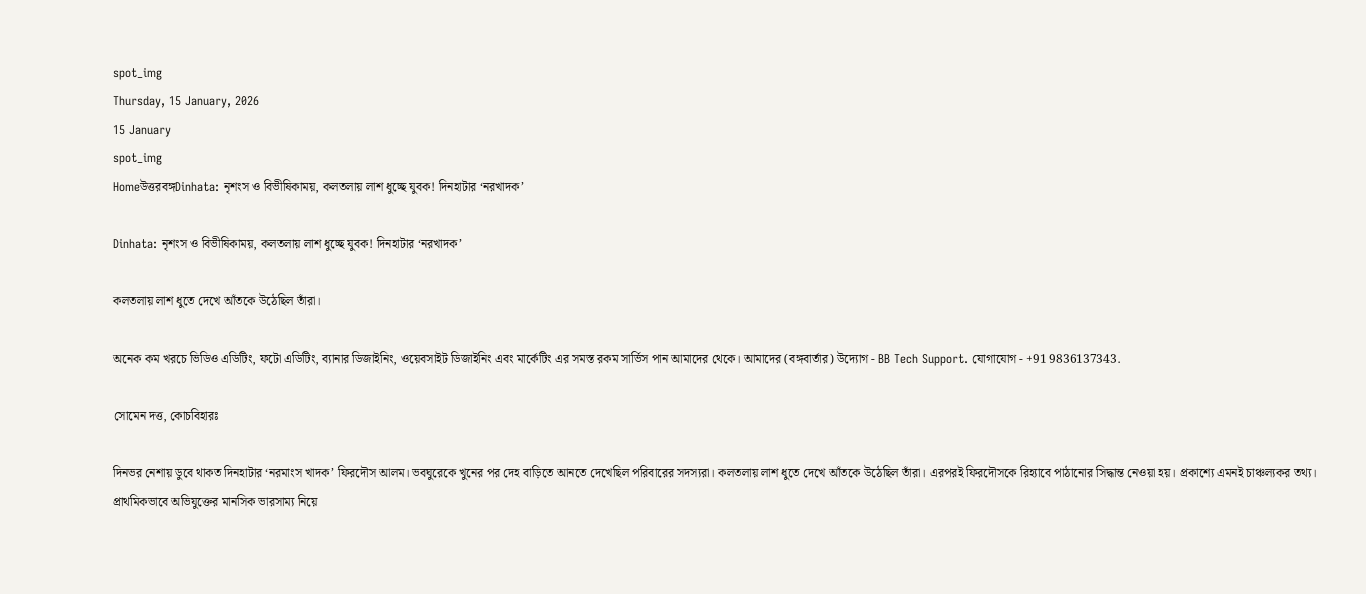spot_img
Thursday, 15 January, 2026
15 January
spot_img
Homeউত্তরবঙ্গDinhata: নৃশংস ও বিভীষিকাময়, কলতলায় লাশ ধুচ্ছে যুবক! দিনহাটার ‘নরখাদক’

Dinhata: নৃশংস ও বিভীষিকাময়, কলতলায় লাশ ধুচ্ছে যুবক! দিনহাটার ‘নরখাদক’

কলতলায় লাশ ধুতে দেখে আঁতকে উঠেছিল তাঁরা।

অনেক কম খরচে ভিডিও এডিটিং, ফটো এডিটিং, ব্যানার ডিজাইনিং, ওয়েবসাইট ডিজাইনিং এবং মার্কেটিং এর সমস্ত রকম সার্ভিস পান আমাদের থেকে। আমাদের (বঙ্গবার্তার) উদ্যোগ - BB Tech Support. যোগাযোগ - +91 9836137343.

সোমেন দত্ত, কোচবিহারঃ

দিনভর নেশায় ডুবে থাকত দিনহাটার ‘নরমাংস খাদক’ ফিরদৌস আলম। ভবঘুরেকে খুনের পর দেহ বাড়িতে আনতে দেখেছিল পরিবারের সদস্যরা। কলতলায় লাশ ধুতে দেখে আঁতকে উঠেছিল তাঁরা। এরপরই ফিরদৌসকে রিহ্যাবে পাঠানোর সিদ্ধান্ত নেওয়া হয়। প্রকাশ্যে এমনই চাঞ্চল্যকর তথ্য। প্রাথমিকভাবে অভিযুক্তের মানসিক ভারসাম্য নিয়ে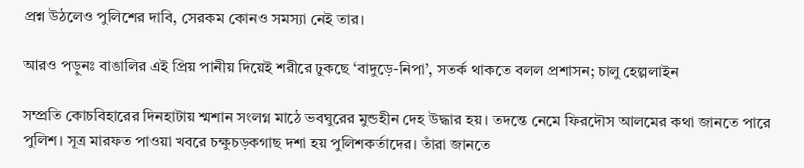প্রশ্ন উঠলেও পুলিশের দাবি, সেরকম কোনও সমস্যা নেই তার।

আরও পড়ুনঃ বাঙালির এই প্রিয় পানীয় দিয়েই শরীরে ঢুকছে ‘বাদুড়ে-নিপা’, সতর্ক থাকতে বলল প্রশাসন; চালু হেল্পলাইন

সম্প্রতি কোচবিহারের দিনহাটায় শ্মশান সংলগ্ন মাঠে ভবঘুরের মুন্ডহীন দেহ উদ্ধার হয়। তদন্তে নেমে ফিরদৌস আলমের কথা জানতে পারে পুলিশ। সূত্র মারফত পাওয়া খবরে চক্ষুচড়কগাছ দশা হয় পুলিশকর্তাদের। তাঁরা জানতে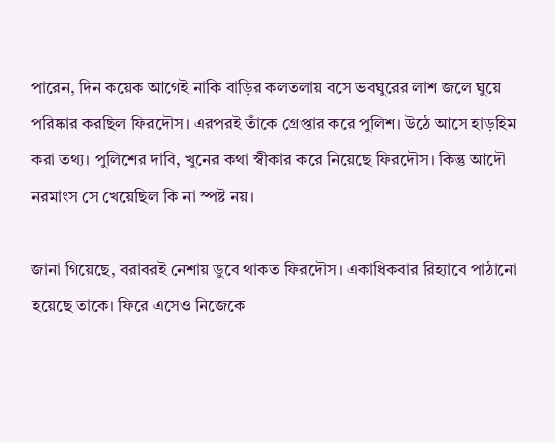পারেন, দিন কয়েক আগেই নাকি বাড়ির কলতলায় বসে ভবঘুরের লাশ জলে ঘুয়ে পরিষ্কার করছিল ফিরদৌস। এরপরই তাঁকে গ্রেপ্তার করে পুলিশ। উঠে আসে হাড়হিম করা তথ্য। পুলিশের দাবি, খুনের কথা স্বীকার করে নিয়েছে ফিরদৌস। কিন্তু আদৌ নরমাংস সে খেয়েছিল কি না স্পষ্ট নয়।

জানা গিয়েছে, বরাবরই নেশায় ডুবে থাকত ফিরদৌস। একাধিকবার রিহ্যাবে পাঠানো হয়েছে তাকে। ফিরে এসেও নিজেকে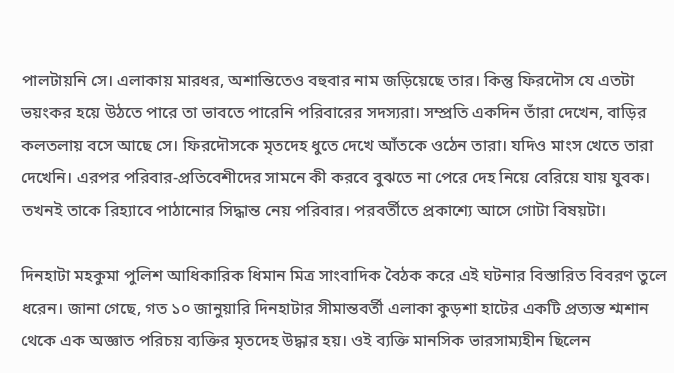পালটায়নি সে। এলাকায় মারধর, অশান্তিতেও বহুবার নাম জড়িয়েছে তার। কিন্তু ফিরদৌস যে এতটা ভয়ংকর হয়ে উঠতে পারে তা ভাবতে পারেনি পরিবারের সদস্যরা। সম্প্রতি একদিন তাঁরা দেখেন, বাড়ির কলতলায় বসে আছে সে। ফিরদৌসকে মৃতদেহ ধুতে দেখে আঁতকে ওঠেন তারা। যদিও মাংস খেতে তারা দেখেনি। এরপর পরিবার-প্রতিবেশীদের সামনে কী করবে বুঝতে না পেরে দেহ নিয়ে বেরিয়ে যায় যুবক। তখনই তাকে রিহ্যাবে পাঠানোর সিদ্ধান্ত নেয় পরিবার। পরবর্তীতে প্রকাশ্যে আসে গোটা বিষয়টা।

দিনহাটা মহকুমা পুলিশ আধিকারিক ধিমান মিত্র সাংবাদিক বৈঠক করে এই ঘটনার বিস্তারিত বিবরণ তুলে ধরেন। জানা গেছে, গত ১০ জানুয়ারি দিনহাটার সীমান্তবর্তী এলাকা কুড়শা হাটের একটি প্রত্যন্ত শ্মশান থেকে এক অজ্ঞাত পরিচয় ব্যক্তির মৃতদেহ উদ্ধার হয়। ওই ব্যক্তি মানসিক ভারসাম্যহীন ছিলেন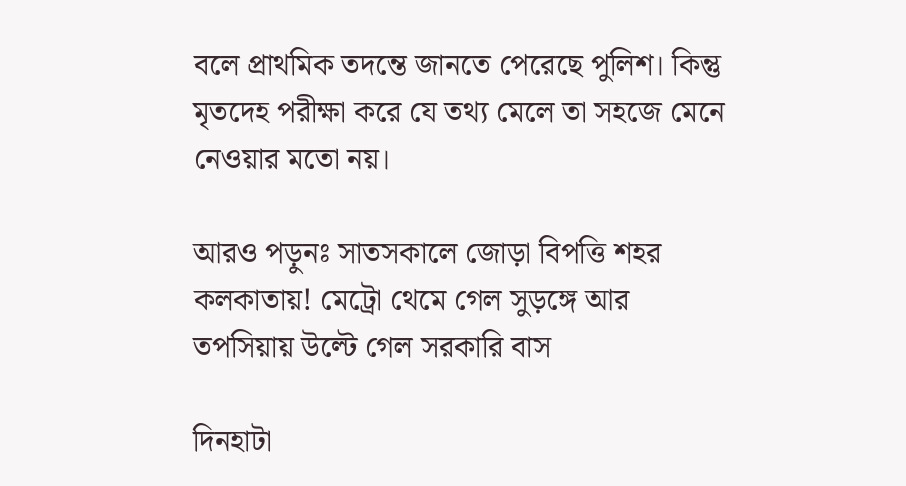বলে প্রাথমিক তদন্তে জানতে পেরেছে পুলিশ। কিন্তু মৃতদেহ পরীক্ষা করে যে তথ্য মেলে তা সহজে মেনে নেওয়ার মতো নয়।

আরও পড়ুনঃ সাতসকালে জোড়া বিপত্তি শহর কলকাতায়! মেট্রো থেমে গেল সুড়ঙ্গে আর তপসিয়ায় উল্টে গেল সরকারি বাস

দিনহাটা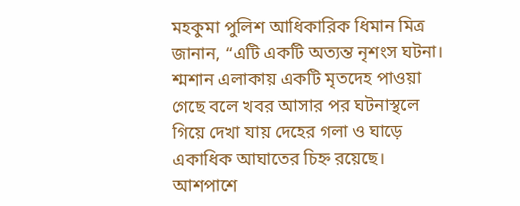মহকুমা পুলিশ আধিকারিক ধিমান মিত্র জানান, “এটি একটি অত্যন্ত নৃশংস ঘটনা। শ্মশান এলাকায় একটি মৃতদেহ পাওয়া গেছে বলে খবর আসার পর ঘটনাস্থলে গিয়ে দেখা যায় দেহের গলা ও ঘাড়ে একাধিক আঘাতের চিহ্ন রয়েছে। আশপাশে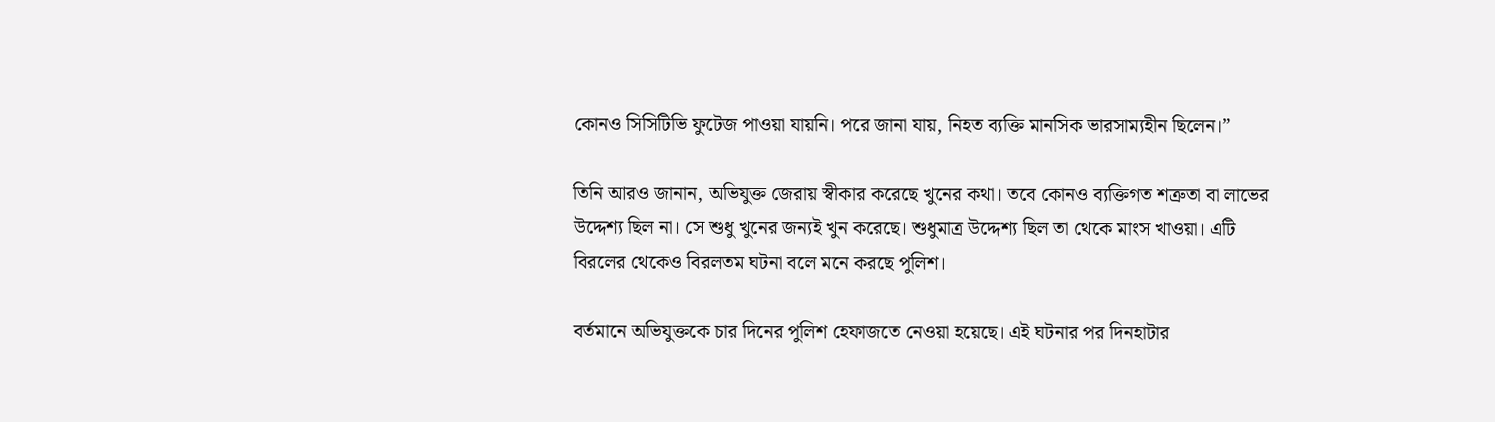কোনও সিসিটিভি ফুটেজ পাওয়া যায়নি। পরে জানা যায়, নিহত ব্যক্তি মানসিক ভারসাম্যহীন ছিলেন।”

তিনি আরও জানান, অভিযুক্ত জেরায় স্বীকার করেছে খুনের কথা। তবে কোনও ব্যক্তিগত শত্রুতা বা লাভের উদ্দেশ্য ছিল না। সে শুধু খুনের জন্যই খুন করেছে। শুধুমাত্র উদ্দেশ্য ছিল তা থেকে মাংস খাওয়া। এটি বিরলের থেকেও বিরলতম ঘটনা বলে মনে করছে পুলিশ।

বর্তমানে অভিযুক্তকে চার দিনের পুলিশ হেফাজতে নেওয়া হয়েছে। এই ঘটনার পর দিনহাটার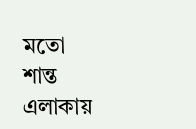মতো শান্ত এলাকায়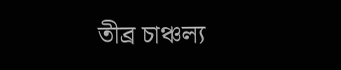তীব্র চাঞ্চল্য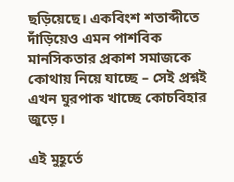ছড়িয়েছে। একবিংশ শতাব্দীতে দাঁড়িয়েও এমন পাশবিক মানসিকতার প্রকাশ সমাজকে কোথায় নিয়ে যাচ্ছে – সেই প্রশ্নই এখন ঘুরপাক খাচ্ছে কোচবিহার জুড়ে।

এই মুহূর্তে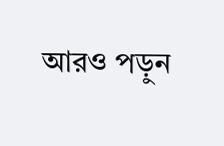আরও পড়ুন